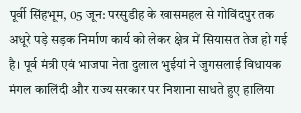पूर्वी सिंहभूम, 05 जून: परसुडीह के खासमहल से गोविंदपुर तक अधूरे पड़े सड़क निर्माण कार्य को लेकर क्षेत्र में सियासत तेज हो गई है। पूर्व मंत्री एवं भाजपा नेता दुलाल भुईयां ने जुगसलाई विधायक मंगल कालिंदी और राज्य सरकार पर निशाना साधते हुए हालिया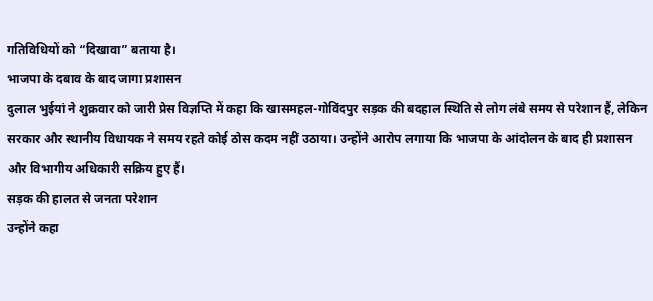गतिविधियों को “दिखावा” बताया है।
भाजपा के दबाव के बाद जागा प्रशासन
दुलाल भुईयां ने शुक्रवार को जारी प्रेस विज्ञप्ति में कहा कि खासमहल-गोविंदपुर सड़क की बदहाल स्थिति से लोग लंबे समय से परेशान हैं, लेकिन सरकार और स्थानीय विधायक ने समय रहते कोई ठोस कदम नहीं उठाया। उन्होंने आरोप लगाया कि भाजपा के आंदोलन के बाद ही प्रशासन और विभागीय अधिकारी सक्रिय हुए हैं।
सड़क की हालत से जनता परेशान
उन्होंने कहा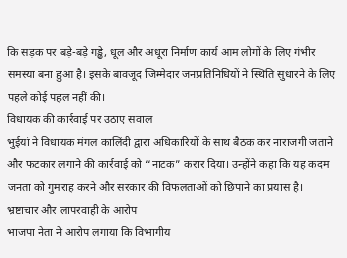कि सड़क पर बड़े-बड़े गड्ढे, धूल और अधूरा निर्माण कार्य आम लोगों के लिए गंभीर समस्या बना हुआ है। इसके बावजूद जिम्मेदार जनप्रतिनिधियों ने स्थिति सुधारने के लिए पहले कोई पहल नहीं की।
विधायक की कार्रवाई पर उठाए सवाल
भुईयां ने विधायक मंगल कालिंदी द्वारा अधिकारियों के साथ बैठक कर नाराजगी जताने और फटकार लगाने की कार्रवाई को “नाटक” करार दिया। उन्होंने कहा कि यह कदम जनता को गुमराह करने और सरकार की विफलताओं को छिपाने का प्रयास है।
भ्रष्टाचार और लापरवाही के आरोप
भाजपा नेता ने आरोप लगाया कि विभागीय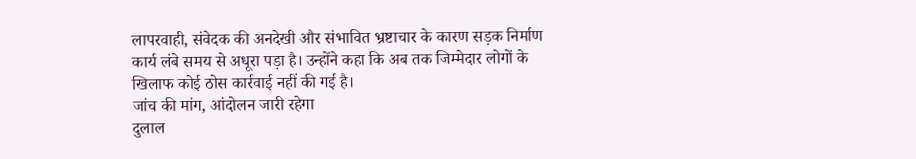लापरवाही, संवेदक की अनदेखी और संभावित भ्रष्टाचार के कारण सड़क निर्माण कार्य लंबे समय से अधूरा पड़ा है। उन्होंने कहा कि अब तक जिम्मेदार लोगों के खिलाफ कोई ठोस कार्रवाई नहीं की गई है।
जांच की मांग, आंदोलन जारी रहेगा
दुलाल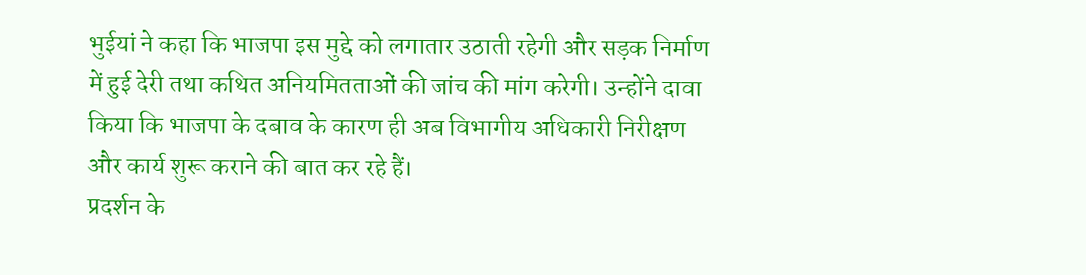भुईयां ने कहा कि भाजपा इस मुद्दे को लगातार उठाती रहेगी और सड़क निर्माण में हुई देरी तथा कथित अनियमितताओं की जांच की मांग करेगी। उन्होंने दावा किया कि भाजपा के दबाव के कारण ही अब विभागीय अधिकारी निरीक्षण और कार्य शुरू कराने की बात कर रहे हैं।
प्रदर्शन के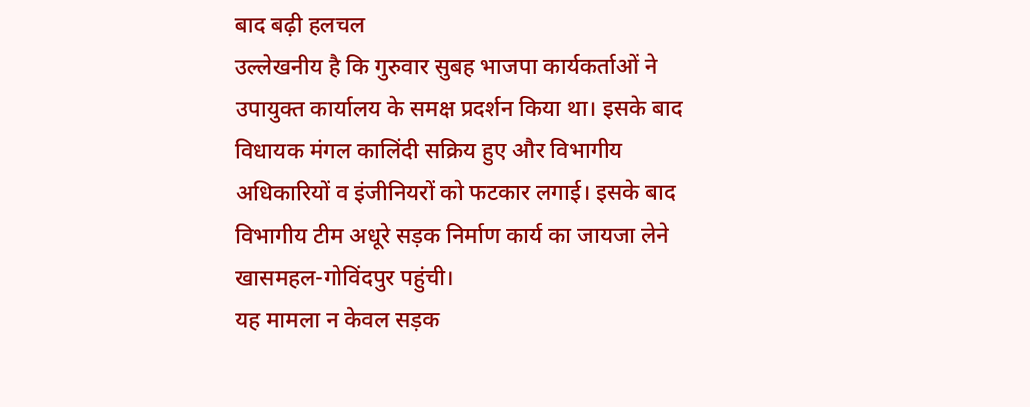बाद बढ़ी हलचल
उल्लेखनीय है कि गुरुवार सुबह भाजपा कार्यकर्ताओं ने उपायुक्त कार्यालय के समक्ष प्रदर्शन किया था। इसके बाद विधायक मंगल कालिंदी सक्रिय हुए और विभागीय अधिकारियों व इंजीनियरों को फटकार लगाई। इसके बाद विभागीय टीम अधूरे सड़क निर्माण कार्य का जायजा लेने खासमहल-गोविंदपुर पहुंची।
यह मामला न केवल सड़क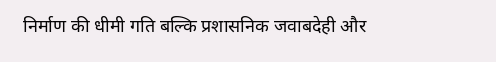निर्माण की धीमी गति बल्कि प्रशासनिक जवाबदेही और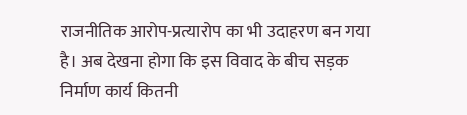राजनीतिक आरोप-प्रत्यारोप का भी उदाहरण बन गया है। अब देखना होगा कि इस विवाद के बीच सड़क निर्माण कार्य कितनी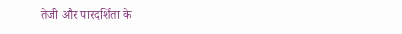तेजी और पारदर्शिता के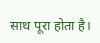साथ पूरा होता है।